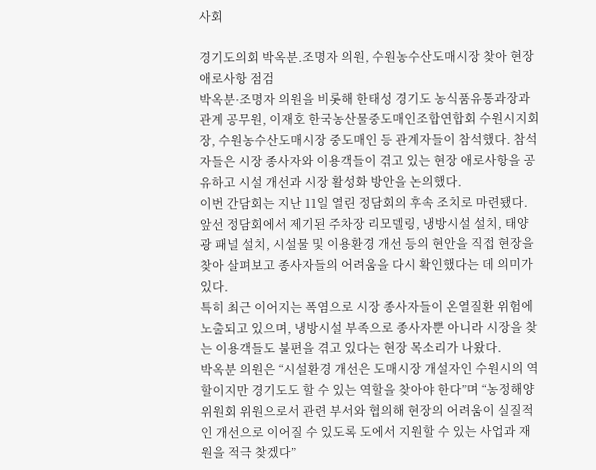사회

경기도의회 박옥분.조명자 의원, 수원농수산도매시장 찾아 현장 애로사항 점검
박옥분·조명자 의원을 비롯해 한태성 경기도 농식품유통과장과 관계 공무원, 이재호 한국농산물중도매인조합연합회 수원시지회장, 수원농수산도매시장 중도매인 등 관계자들이 참석했다. 참석자들은 시장 종사자와 이용객들이 겪고 있는 현장 애로사항을 공유하고 시설 개선과 시장 활성화 방안을 논의했다.
이번 간담회는 지난 11일 열린 정담회의 후속 조치로 마련됐다. 앞선 정담회에서 제기된 주차장 리모델링, 냉방시설 설치, 태양광 패널 설치, 시설물 및 이용환경 개선 등의 현안을 직접 현장을 찾아 살펴보고 종사자들의 어려움을 다시 확인했다는 데 의미가 있다.
특히 최근 이어지는 폭염으로 시장 종사자들이 온열질환 위험에 노출되고 있으며, 냉방시설 부족으로 종사자뿐 아니라 시장을 찾는 이용객들도 불편을 겪고 있다는 현장 목소리가 나왔다.
박옥분 의원은 “시설환경 개선은 도매시장 개설자인 수원시의 역할이지만 경기도도 할 수 있는 역할을 찾아야 한다”며 “농정해양위원회 위원으로서 관련 부서와 협의해 현장의 어려움이 실질적인 개선으로 이어질 수 있도록 도에서 지원할 수 있는 사업과 재원을 적극 찾겠다”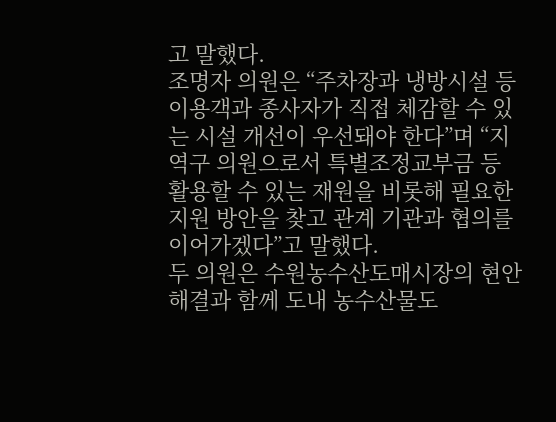고 말했다.
조명자 의원은 “주차장과 냉방시설 등 이용객과 종사자가 직접 체감할 수 있는 시설 개선이 우선돼야 한다”며 “지역구 의원으로서 특별조정교부금 등 활용할 수 있는 재원을 비롯해 필요한 지원 방안을 찾고 관계 기관과 협의를 이어가겠다”고 말했다.
두 의원은 수원농수산도매시장의 현안 해결과 함께 도내 농수산물도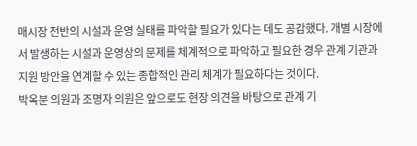매시장 전반의 시설과 운영 실태를 파악할 필요가 있다는 데도 공감했다. 개별 시장에서 발생하는 시설과 운영상의 문제를 체계적으로 파악하고 필요한 경우 관계 기관과 지원 방안을 연계할 수 있는 종합적인 관리 체계가 필요하다는 것이다.
박옥분 의원과 조명자 의원은 앞으로도 현장 의견을 바탕으로 관계 기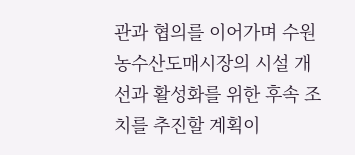관과 협의를 이어가며 수원농수산도매시장의 시설 개선과 활성화를 위한 후속 조치를 추진할 계획이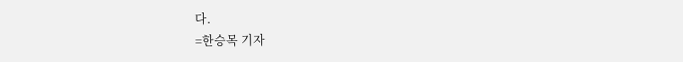다.
=한승목 기자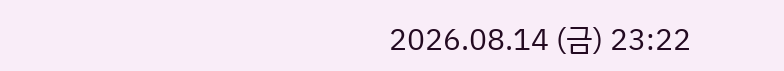2026.08.14 (금) 23:22